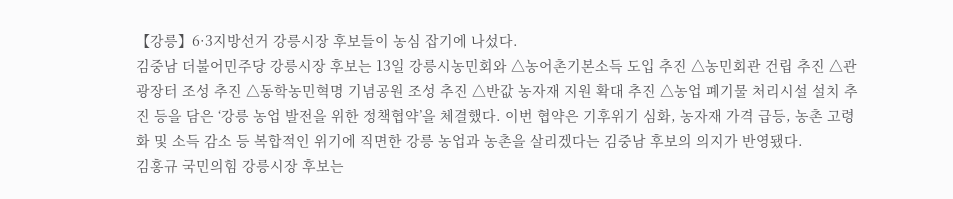【강릉】6·3지방선거 강릉시장 후보들이 농심 잡기에 나섰다.
김중남 더불어민주당 강릉시장 후보는 13일 강릉시농민회와 △농어촌기본소득 도입 추진 △농민회관 건립 추진 △관광장터 조성 추진 △동학농민혁명 기념공원 조성 추진 △반값 농자재 지원 확대 추진 △농업 폐기물 처리시설 설치 추진 등을 담은 ‘강릉 농업 발전을 위한 정책협약’을 체결했다. 이번 협약은 기후위기 심화, 농자재 가격 급등, 농촌 고령화 및 소득 감소 등 복합적인 위기에 직면한 강릉 농업과 농촌을 살리겠다는 김중남 후보의 의지가 반영됐다.
김홍규 국민의힘 강릉시장 후보는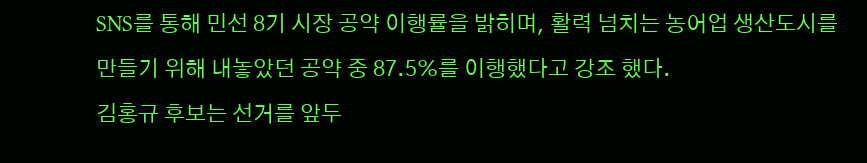SNS를 통해 민선 8기 시장 공약 이행률을 밝히며, 활력 넘치는 농어업 생산도시를 만들기 위해 내놓았던 공약 중 87.5%를 이행했다고 강조 했다.
김홍규 후보는 선거를 앞두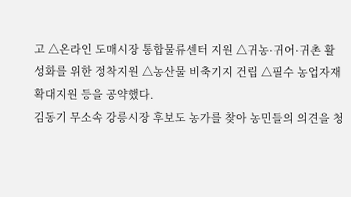고 △온라인 도매시장 통합물류센터 지원 △귀농·귀어·귀촌 활성화를 위한 정착지원 △농산물 비축기지 건립 △필수 농업자재 확대지원 등을 공약했다.
김동기 무소속 강릉시장 후보도 농가를 찾아 농민들의 의견을 청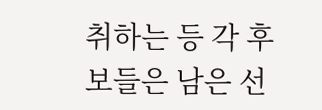취하는 등 각 후보들은 남은 선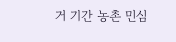거 기간 농촌 민심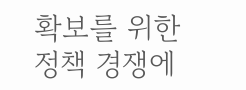확보를 위한 정책 경쟁에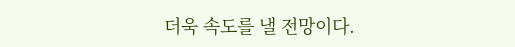더욱 속도를 낼 전망이다.